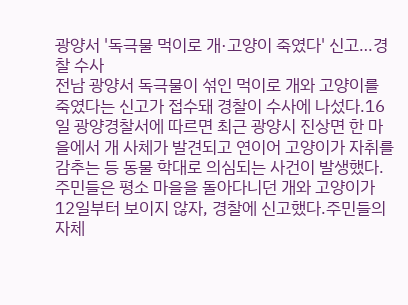광양서 '독극물 먹이로 개·고양이 죽였다' 신고…경찰 수사
전남 광양서 독극물이 섞인 먹이로 개와 고양이를 죽였다는 신고가 접수돼 경찰이 수사에 나섰다.16일 광양경찰서에 따르면 최근 광양시 진상면 한 마을에서 개 사체가 발견되고 연이어 고양이가 자취를 감추는 등 동물 학대로 의심되는 사건이 발생했다.주민들은 평소 마을을 돌아다니던 개와 고양이가 12일부터 보이지 않자, 경찰에 신고했다.주민들의 자체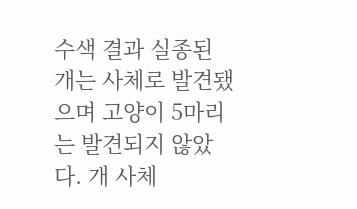수색 결과 실종된 개는 사체로 발견됐으며 고양이 5마리는 발견되지 않았다. 개 사체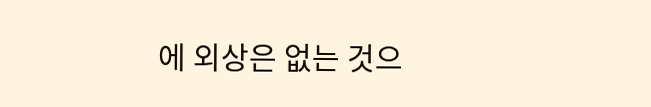에 외상은 없는 것으